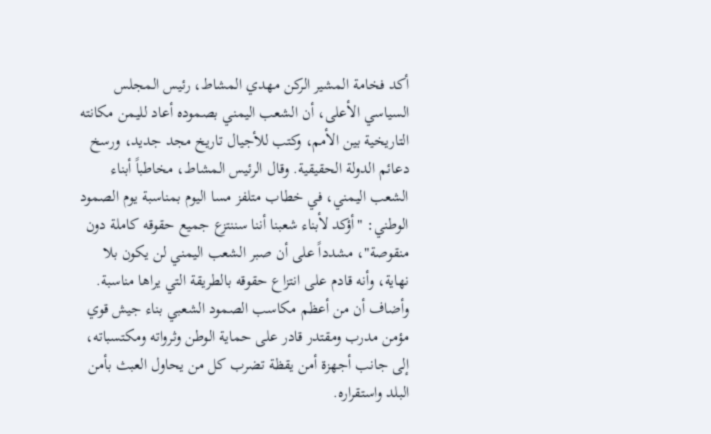أكد فخامة المشير الركن مهدي المشاط، رئيس المجلس السياسي الأعلى، أن الشعب اليمني بصموده أعاد لليمن مكانته التاريخية بين الأمم، وكتب للأجيال تاريخ مجد جديد، ورسخ دعائم الدولة الحقيقية. وقال الرئيس المشاط، مخاطباً أبناء الشعب اليمني، في خطاب متلفز مسا اليوم بمناسبة يوم الصمود الوطني: "أؤكد لأبناء شعبنا أننا سننتزع جميع حقوقه كاملة دون منقوصة"، مشدداً على أن صبر الشعب اليمني لن يكون بلا نهاية، وأنه قادم على انتزاع حقوقه بالطريقة التي يراها مناسبة. وأضاف أن من أعظم مكاسب الصمود الشعبي بناء جيش قوي مؤمن مدرب ومقتدر قادر على حماية الوطن وثرواته ومكتسباته، إلى جانب أجهزة أمن يقظة تضرب كل من يحاول العبث بأمن البلد واستقراره.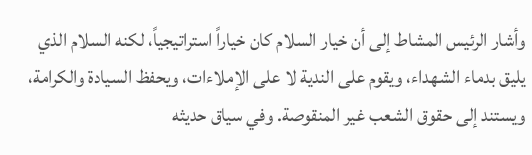وأشار الرئيس المشاط إلى أن خيار السلام كان خياراً استراتيجياً، لكنه السلام الذي يليق بدماء الشهداء، ويقوم على الندية لا على الإملاءات، ويحفظ السيادة والكرامة، ويستند إلى حقوق الشعب غير المنقوصة. وفي سياق حديثه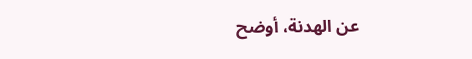عن الهدنة، أوضح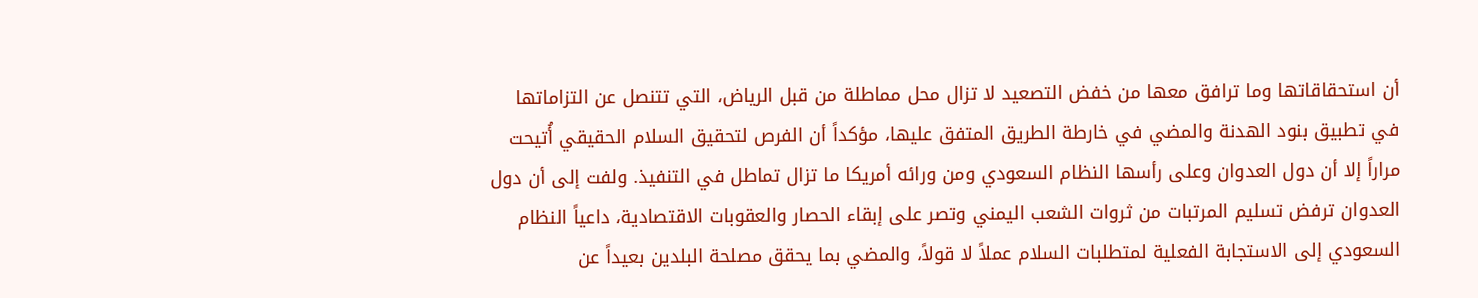أن استحقاقاتها وما ترافق معها من خفض التصعيد لا تزال محل مماطلة من قبل الرياض، التي تتنصل عن التزاماتها في تطبيق بنود الهدنة والمضي في خارطة الطريق المتفق عليها، مؤكداً أن الفرص لتحقيق السلام الحقيقي أُتيحت مراراً إلا أن دول العدوان وعلى رأسها النظام السعودي ومن ورائه أمريكا ما تزال تماطل في التنفيذ. ولفت إلى أن دول العدوان ترفض تسليم المرتبات من ثروات الشعب اليمني وتصر على إبقاء الحصار والعقوبات الاقتصادية، داعياً النظام السعودي إلى الاستجابة الفعلية لمتطلبات السلام عملاً لا قولاً، والمضي بما يحقق مصلحة البلدين بعيداً عن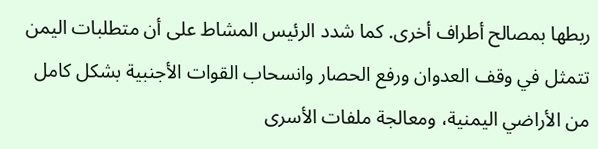ربطها بمصالح أطراف أخرى. كما شدد الرئيس المشاط على أن متطلبات اليمن تتمثل في وقف العدوان ورفع الحصار وانسحاب القوات الأجنبية بشكل كامل من الأراضي اليمنية، ومعالجة ملفات الأسرى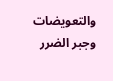والتعويضات وجبر الضرر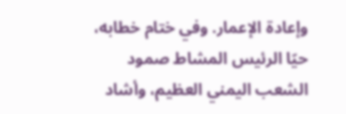وإعادة الإعمار. وفي ختام خطابه، حيّا الرئيس المشاط صمود الشعب اليمني العظيم، وأشاد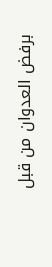برفض العدوان من قبل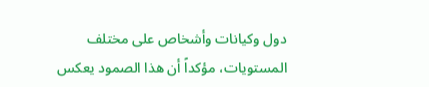دول وكيانات وأشخاص على مختلف المستويات، مؤكداً أن هذا الصمود يعكس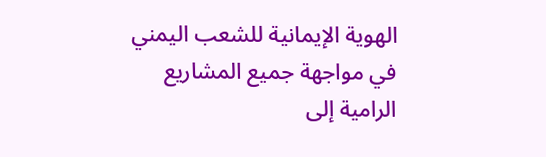الهوية الإيمانية للشعب اليمني في مواجهة جميع المشاريع الرامية إلى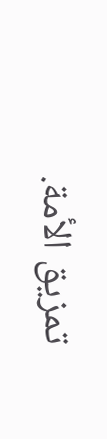تمزيق الأمة.